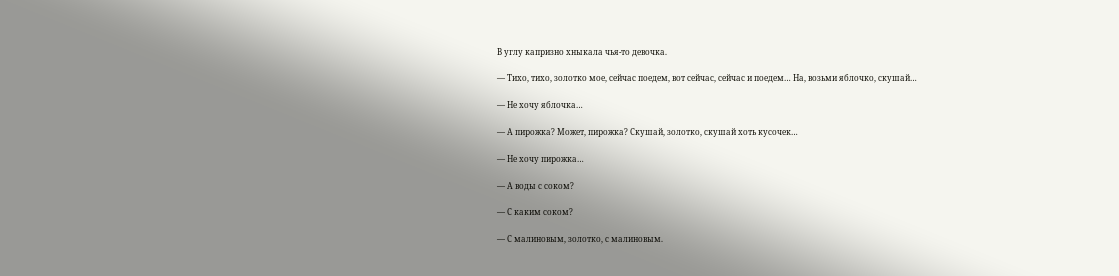В углу капризно хныкала чья-то девочка.

— Тихо, тихо, золотко мое, сейчас поедем, вот сейчас, сейчас и поедем… На, возьми яблочко, скушай…

— Не хочу яблочка…

— А пирожка? Может, пирожка? Скушай, золотко, скушай хоть кусочек…

— Не хочу пирожка…

— А воды с соком?

— С каким соком?

— С малиновым, золотко, с малиновым.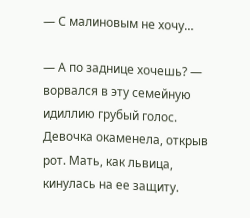— С малиновым не хочу…

— А по заднице хочешь? — ворвался в эту семейную идиллию грубый голос. Девочка окаменела, открыв рот. Мать, как львица, кинулась на ее защиту.